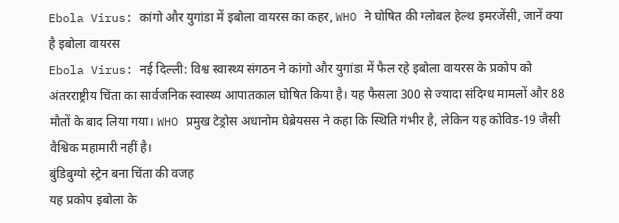Ebola Virus: कांगो और युगांडा में इबोला वायरस का कहर, WHO ने घोषित की ग्लोबल हेल्थ इमरजेंसी, जानें क्या है इबोला वायरस
Ebola Virus: नई दिल्ली: विश्व स्वास्थ्य संगठन ने कांगो और युगांडा में फैल रहे इबोला वायरस के प्रकोप को अंतरराष्ट्रीय चिंता का सार्वजनिक स्वास्थ्य आपातकाल घोषित किया है। यह फैसला 300 से ज्यादा संदिग्ध मामलों और 88 मौतों के बाद लिया गया। WHO प्रमुख टेड्रोस अधानोम घेब्रेयसस ने कहा कि स्थिति गंभीर है, लेकिन यह कोविड-19 जैसी वैश्विक महामारी नहीं है।
बुंडिबुग्यो स्ट्रेन बना चिंता की वजह
यह प्रकोप इबोला के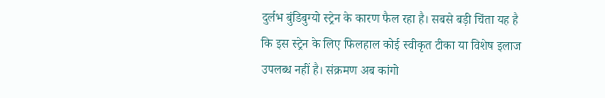दुर्लभ बुंडिबुग्यो स्ट्रेन के कारण फैल रहा है। सबसे बड़ी चिंता यह है कि इस स्ट्रेन के लिए फिलहाल कोई स्वीकृत टीका या विशेष इलाज उपलब्ध नहीं है। संक्रमण अब कांगो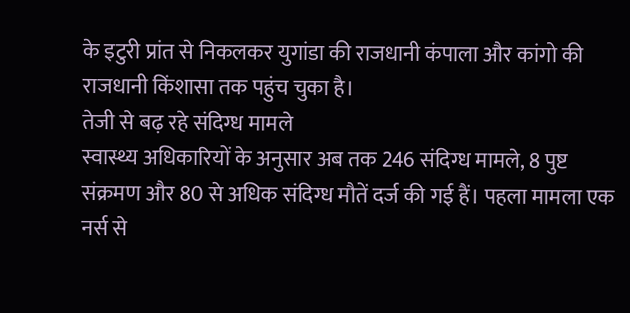के इटुरी प्रांत से निकलकर युगांडा की राजधानी कंपाला और कांगो की राजधानी किंशासा तक पहुंच चुका है।
तेजी से बढ़ रहे संदिग्ध मामले
स्वास्थ्य अधिकारियों के अनुसार अब तक 246 संदिग्ध मामले, 8 पुष्ट संक्रमण और 80 से अधिक संदिग्ध मौतें दर्ज की गई हैं। पहला मामला एक नर्स से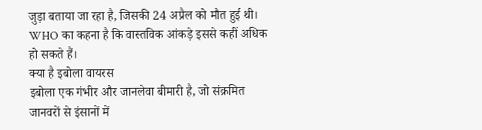जुड़ा बताया जा रहा है, जिसकी 24 अप्रैल को मौत हुई थी। WHO का कहना है कि वास्तविक आंकड़े इससे कहीं अधिक हो सकते हैं।
क्या है इबोला वायरस
इबोला एक गंभीर और जानलेवा बीमारी है, जो संक्रमित जानवरों से इंसानों में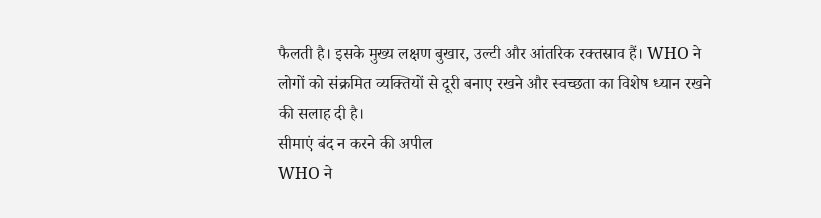फैलती है। इसके मुख्य लक्षण बुखार, उल्टी और आंतरिक रक्तस्राव हैं। WHO ने लोगों को संक्रमित व्यक्तियों से दूरी बनाए रखने और स्वच्छता का विशेष ध्यान रखने की सलाह दी है।
सीमाएं बंद न करने की अपील
WHO ने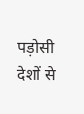पड़ोसी देशों से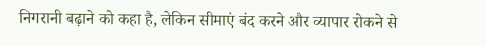निगरानी बढ़ाने को कहा है, लेकिन सीमाएं बंद करने और व्यापार रोकने से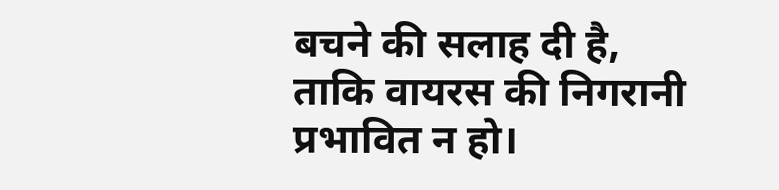बचने की सलाह दी है, ताकि वायरस की निगरानी प्रभावित न हो।